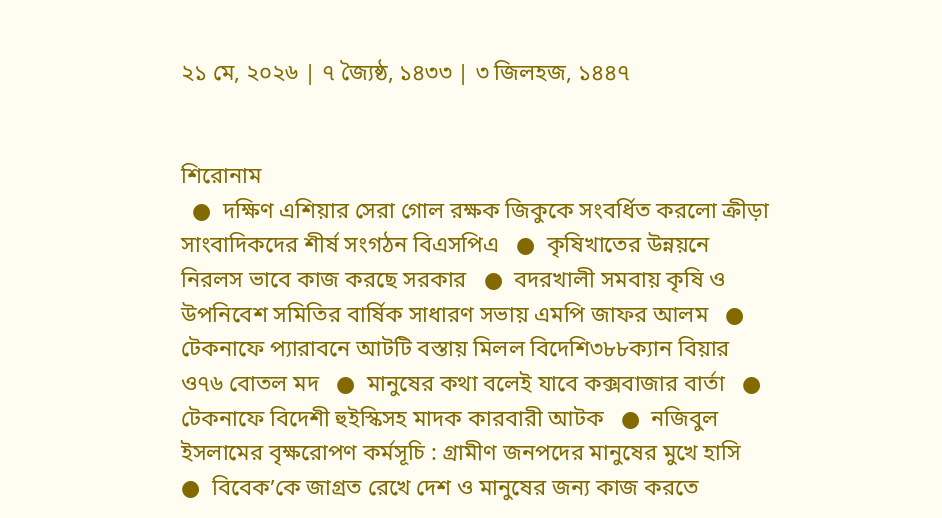২১ মে, ২০২৬ | ৭ জ্যৈষ্ঠ, ১৪৩৩ | ৩ জিলহজ, ১৪৪৭


শিরোনাম
  ●  দক্ষিণ এশিয়ার সেরা গোল রক্ষক জিকুকে সংবর্ধিত করলো ক্রীড়া সাংবাদিকদের শীর্ষ সংগঠন বিএসপিএ   ●  কৃষিখাতের উন্নয়নে নিরলস ভাবে কাজ করছে সরকার   ●  বদরখালী সমবায় কৃষি ও উপনিবেশ সমিতির বার্ষিক সাধারণ সভায় এমপি জাফর আলম   ●  টেকনাফে প্যারাবনে আটটি বস্তায় মিলল বিদেশি৩৮৮ক্যান বিয়ার ও৭৬ বোতল মদ   ●  মানুষের কথা বলেই যাবে কক্সবাজার বার্তা   ●  টেকনাফে বিদেশী হুইস্কিসহ মাদক কারবারী আটক   ●  নজিবুল ইসলামের বৃক্ষরোপণ কর্মসূচি : গ্রামীণ জনপদের মানুষের মুখে হাসি   ●  বিবেক’কে জাগ্রত রেখে দেশ ও মানুষের জন্য কাজ করতে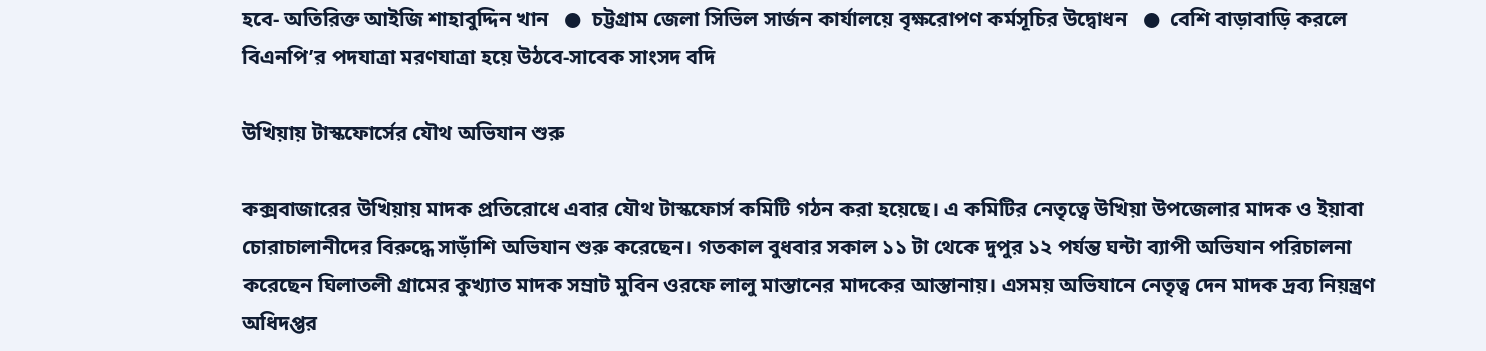হবে- অতিরিক্ত আইজি শাহাবুদ্দিন খান   ●  চট্টগ্রাম জেলা সিভিল সার্জন কার্যালয়ে বৃক্ষরোপণ কর্মসূচির উদ্বোধন   ●  বেশি বাড়াবাড়ি করলে বিএনপি’র পদযাত্রা মরণযাত্রা হয়ে উঠবে-সাবেক সাংসদ বদি

উখিয়ায় টাস্কফোর্সের যৌথ অভিযান শুরু

কক্সবাজারের উখিয়ায় মাদক প্রতিরোধে এবার যৌথ টাস্কফোর্স কমিটি গঠন করা হয়েছে। এ কমিটির নেতৃত্বে উখিয়া উপজেলার মাদক ও ইয়াবা চোরাচালানীদের বিরুদ্ধে সাড়াঁশি অভিযান শুরু করেছেন। গতকাল বুধবার সকাল ১১ টা থেকে দুপুর ১২ পর্যন্ত ঘন্টা ব্যাপী অভিযান পরিচালনা করেছেন ঘিলাতলী গ্রামের কুখ্যাত মাদক সম্রাট মুবিন ওরফে লালু মাস্তানের মাদকের আস্তানায়। এসময় অভিযানে নেতৃত্ব দেন মাদক দ্রব্য নিয়ন্ত্রণ অধিদপ্তর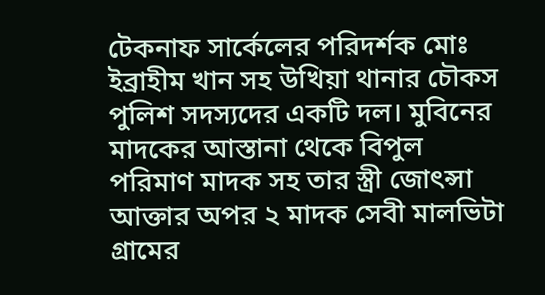টেকনাফ সার্কেলের পরিদর্শক মোঃ ইব্রাহীম খান সহ উখিয়া থানার চৌকস পুলিশ সদস্যদের একটি দল। মুবিনের মাদকের আস্তানা থেকে বিপুল পরিমাণ মাদক সহ তার স্ত্রী জোৎন্সা আক্তার অপর ২ মাদক সেবী মালভিটা গ্রামের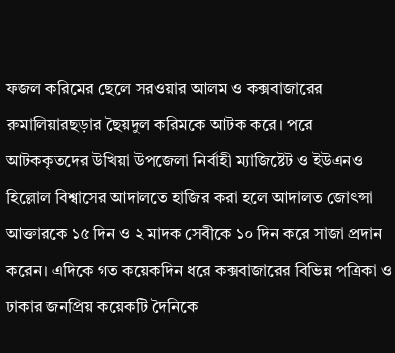ফজল করিমের ছেলে সরওয়ার আলম ও কক্সবাজারের রুমালিয়ারছড়ার ছৈয়দুল করিমকে আটক করে। পরে আটককৃতদের উখিয়া উপজেলা নির্বাহী ম্যাজিষ্টেট ও ইউএনও হিল্লোল বিশ্বাসের আদালতে হাজির করা হলে আদালত জোৎন্সা আক্তারকে ১৫ দিন ও ২ মাদক সেবীকে ১০ দিন করে সাজা প্রদান করেন। এদিকে গত কয়েকদিন ধরে কক্সবাজারের বিভিন্ন পত্রিকা ও ঢাকার জনপ্রিয় কয়েকটি দৈনিকে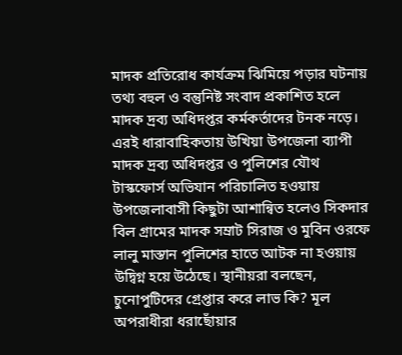মাদক প্রতিরোধ কার্যক্রম ঝিমিয়ে পড়ার ঘটনায় তথ্য বহুল ও বন্তুনিষ্ট সংবাদ প্রকাশিত হলে মাদক দ্রব্য অধিদপ্তর কর্মকর্তাদের টনক নড়ে। এরই ধারাবাহিকতায় উখিয়া উপজেলা ব্যাপী মাদক দ্রব্য অধিদপ্তর ও পুলিশের যৌথ টাস্কফোর্স অভিযান পরিচালিত হওয়ায় উপজেলাবাসী কিছুটা আশান্বিত হলেও সিকদার বিল গ্রামের মাদক সম্রাট সিরাজ ও মুবিন ওরফে লালু মাস্তান পুলিশের হাতে আটক না হওয়ায় উদ্বিগ্ন হয়ে উঠেছে। স্থানীয়রা বলছেন, চুনোপুটিদের গ্রেপ্তার করে লাভ কি? মূল অপরাধীরা ধরাছোঁয়ার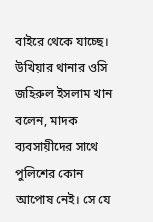বাইরে থেকে যাচ্ছে। উখিয়ার থানার ওসি জহিরুল ইসলাম খান বলেন, মাদক ব্যবসায়ীদের সাথে পুলিশের কোন আপোষ নেই। সে যে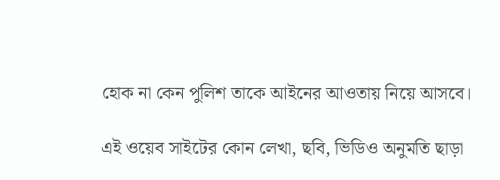হোক না কেন পুলিশ তাকে আইনের আওতায় নিয়ে আসবে।

এই ওয়েব সাইটের কোন লেখা, ছবি, ভিডিও অনুমতি ছাড়া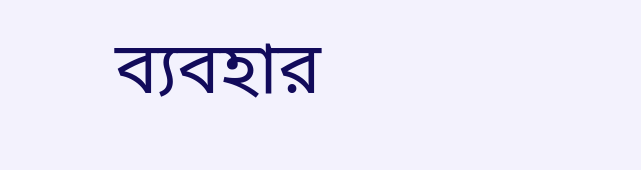ব্যবহার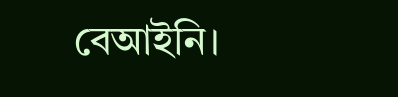বেআইনি।